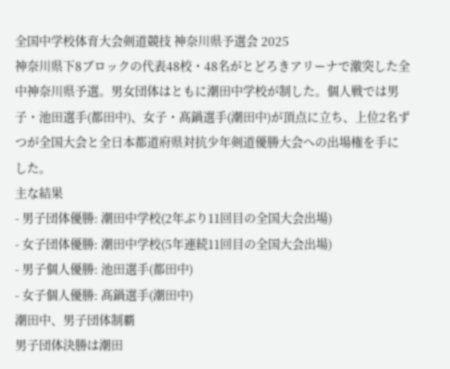全国中学校体育大会剣道競技 神奈川県予選会 2025
神奈川県下8ブロックの代表48校・48名がとどろきアリーナで激突した全中神奈川県予選。男女団体はともに潮田中学校が制した。個人戦では男子・池田選手(都田中)、女子・髙鍋選手(潮田中)が頂点に立ち、上位2名ずつが全国大会と全日本都道府県対抗少年剣道優勝大会への出場権を手にした。
主な結果
- 男子団体優勝: 潮田中学校(2年ぶり11回目の全国大会出場)
- 女子団体優勝: 潮田中学校(5年連続11回目の全国大会出場)
- 男子個人優勝: 池田選手(都田中)
- 女子個人優勝: 髙鍋選手(潮田中)
潮田中、男子団体制覇
男子団体決勝は潮田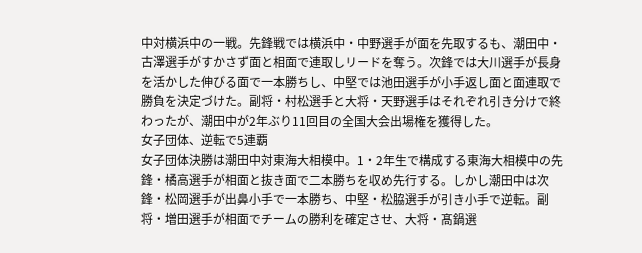中対横浜中の一戦。先鋒戦では横浜中・中野選手が面を先取するも、潮田中・古澤選手がすかさず面と相面で連取しリードを奪う。次鋒では大川選手が長身を活かした伸びる面で一本勝ちし、中堅では池田選手が小手返し面と面連取で勝負を決定づけた。副将・村松選手と大将・天野選手はそれぞれ引き分けで終わったが、潮田中が2年ぶり11回目の全国大会出場権を獲得した。
女子団体、逆転で5連覇
女子団体決勝は潮田中対東海大相模中。1・2年生で構成する東海大相模中の先鋒・橘高選手が相面と抜き面で二本勝ちを収め先行する。しかし潮田中は次鋒・松岡選手が出鼻小手で一本勝ち、中堅・松脇選手が引き小手で逆転。副将・増田選手が相面でチームの勝利を確定させ、大将・髙鍋選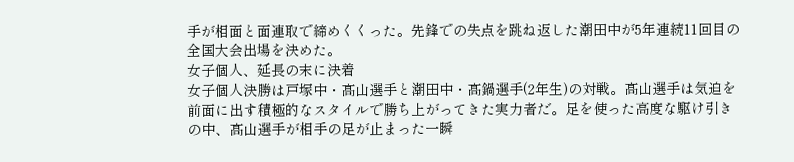手が相面と面連取で締めくくった。先鋒での失点を跳ね返した潮田中が5年連続11回目の全国大会出場を決めた。
女子個人、延長の末に決着
女子個人決勝は戸塚中・髙山選手と潮田中・髙鍋選手(2年生)の対戦。髙山選手は気迫を前面に出す積極的なスタイルで勝ち上がってきた実力者だ。足を使った高度な駆け引きの中、髙山選手が相手の足が止まった一瞬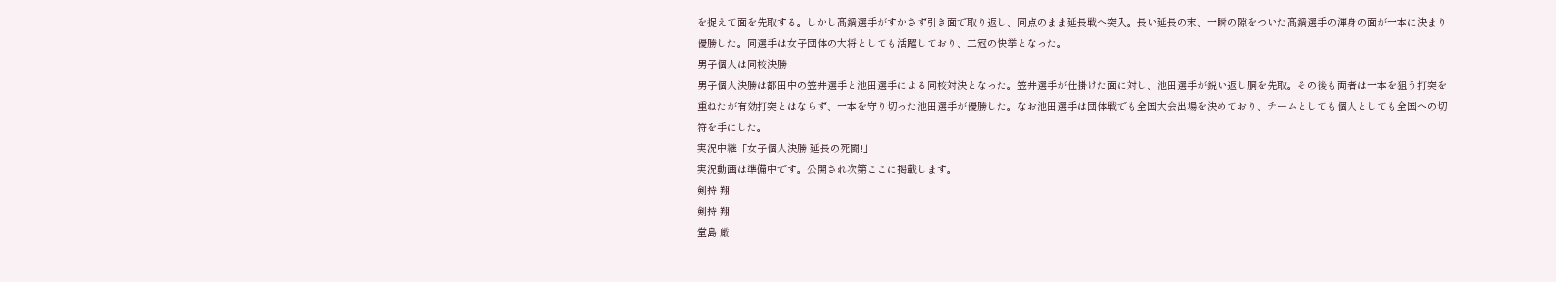を捉えて面を先取する。しかし髙鍋選手がすかさず引き面で取り返し、同点のまま延長戦へ突入。長い延長の末、一瞬の隙をついた髙鍋選手の渾身の面が一本に決まり優勝した。同選手は女子団体の大将としても活躍しており、二冠の快挙となった。
男子個人は同校決勝
男子個人決勝は都田中の笠井選手と池田選手による同校対決となった。笠井選手が仕掛けた面に対し、池田選手が鋭い返し胴を先取。その後も両者は一本を狙う打突を重ねたが有効打突とはならず、一本を守り切った池田選手が優勝した。なお池田選手は団体戦でも全国大会出場を決めており、チームとしても個人としても全国への切符を手にした。
実況中継「女子個人決勝 延長の死闘!」
実況動画は準備中です。公開され次第ここに掲載します。
剣持 翔
剣持 翔
堂島 厳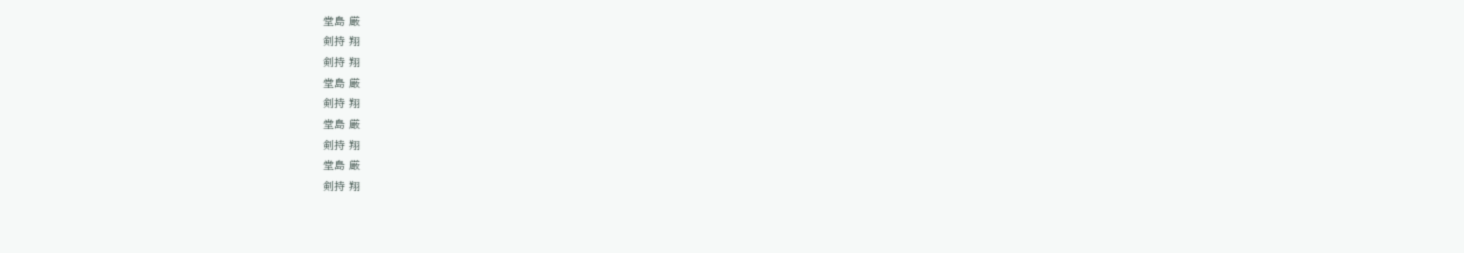堂島 厳
剣持 翔
剣持 翔
堂島 厳
剣持 翔
堂島 厳
剣持 翔
堂島 厳
剣持 翔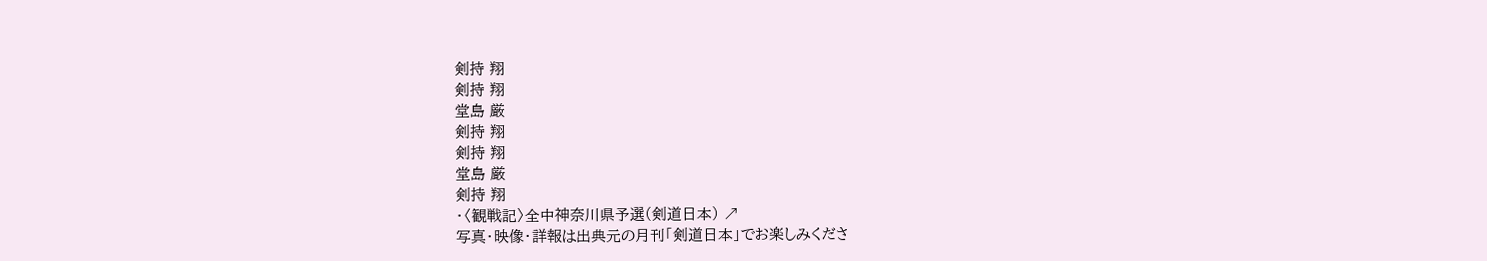剣持 翔
剣持 翔
堂島 厳
剣持 翔
剣持 翔
堂島 厳
剣持 翔
・〈観戦記〉全中神奈川県予選(剣道日本) ↗
写真・映像・詳報は出典元の月刊「剣道日本」でお楽しみくださ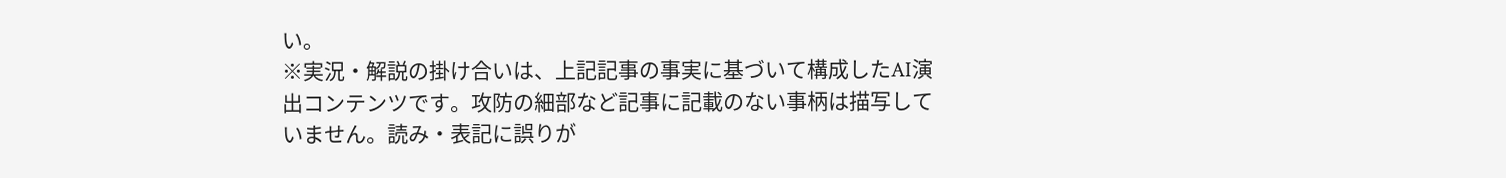い。
※実況・解説の掛け合いは、上記記事の事実に基づいて構成したAI演出コンテンツです。攻防の細部など記事に記載のない事柄は描写していません。読み・表記に誤りが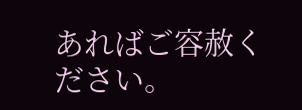あればご容赦ください。